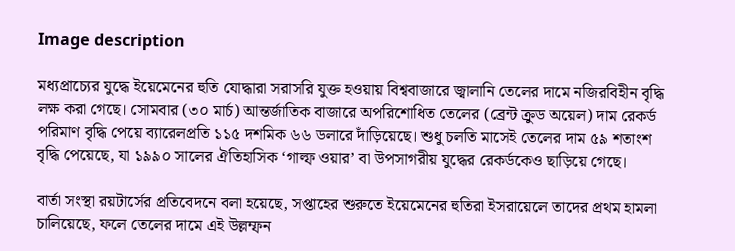Image description

মধ্যপ্রাচ্যের যুদ্ধে ইয়েমেনের হুতি যোদ্ধারা সরাসরি যুক্ত হওয়ায় বিশ্ববাজারে জ্বালানি তেলের দামে নজিরবিহীন বৃদ্ধি লক্ষ করা গেছে। সোমবার (৩০ মার্চ) আন্তর্জাতিক বাজারে অপরিশোধিত তেলের (ব্রেন্ট ক্রুড অয়েল) দাম রেকর্ড পরিমাণ বৃদ্ধি পেয়ে ব্যারেলপ্রতি ১১৫ দশমিক ৬৬ ডলারে দাঁড়িয়েছে। শুধু চলতি মাসেই তেলের দাম ৫৯ শতাংশ বৃদ্ধি পেয়েছে, যা ১৯৯০ সালের ঐতিহাসিক ‘গাল্ফ ওয়ার’ বা উপসাগরীয় যুদ্ধের রেকর্ডকেও ছাড়িয়ে গেছে।

বার্তা সংস্থা রয়টার্সের প্রতিবেদনে বলা হয়েছে, সপ্তাহের শুরুতে ইয়েমেনের হুতিরা ইসরায়েলে তাদের প্রথম হামলা চালিয়েছে, ফলে তেলের দামে এই উল্লম্ফন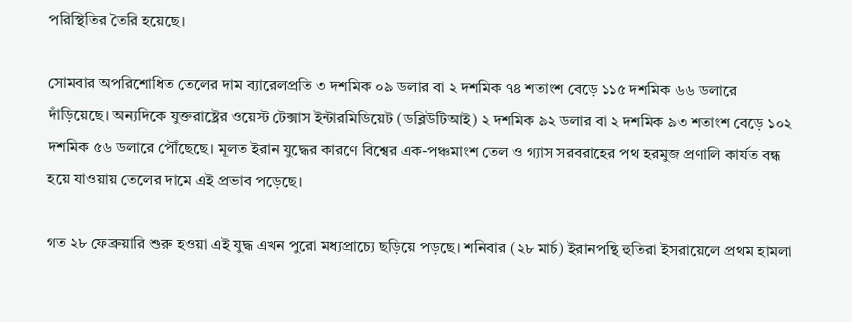পরিস্থিতির তৈরি হয়েছে।

সোমবার অপরিশোধিত তেলের দাম ব্যারেলপ্রতি ৩ দশমিক ০৯ ডলার বা ২ দশমিক ৭৪ শতাংশ বেড়ে ১১৫ দশমিক ৬৬ ডলারে দাঁড়িয়েছে। অন্যদিকে যুক্তরাষ্ট্রের ওয়েস্ট টেক্সাস ইন্টারমিডিয়েট (ডব্লিউটিআই) ২ দশমিক ৯২ ডলার বা ২ দশমিক ৯৩ শতাংশ বেড়ে ১০২ দশমিক ৫৬ ডলারে পৌঁছেছে। মূলত ইরান যুদ্ধের কারণে বিশ্বের এক-পঞ্চমাংশ তেল ও গ্যাস সরবরাহের পথ হরমুজ প্রণালি কার্যত বন্ধ হয়ে যাওয়ায় তেলের দামে এই প্রভাব পড়েছে।

গত ২৮ ফেব্রুয়ারি শুরু হওয়া এই যুদ্ধ এখন পুরো মধ্যপ্রাচ্যে ছড়িয়ে পড়ছে। শনিবার (২৮ মার্চ) ইরানপন্থি হুতিরা ইসরায়েলে প্রথম হামলা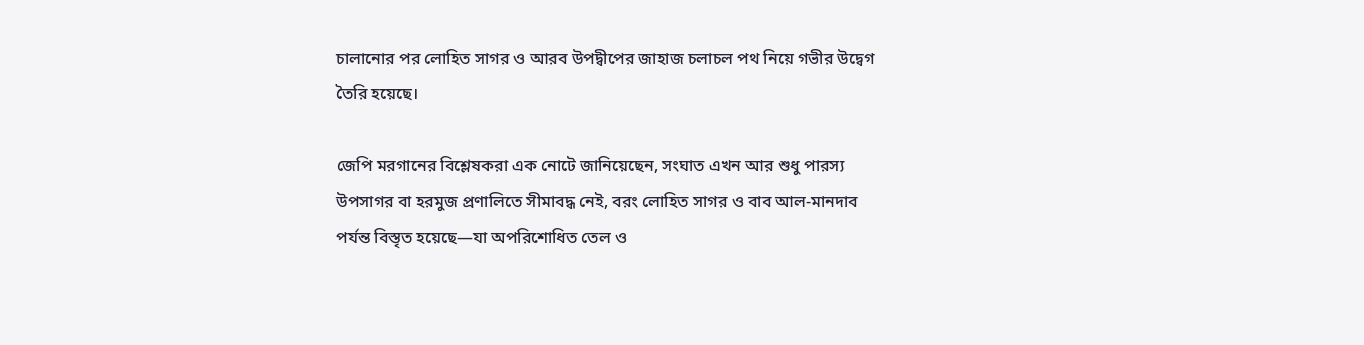চালানোর পর লোহিত সাগর ও আরব উপদ্বীপের জাহাজ চলাচল পথ নিয়ে গভীর উদ্বেগ তৈরি হয়েছে।

জেপি মরগানের বিশ্লেষকরা এক নোটে জানিয়েছেন, সংঘাত এখন আর শুধু পারস্য উপসাগর বা হরমুজ প্রণালিতে সীমাবদ্ধ নেই, বরং লোহিত সাগর ও বাব আল-মানদাব পর্যন্ত বিস্তৃত হয়েছে—যা অপরিশোধিত তেল ও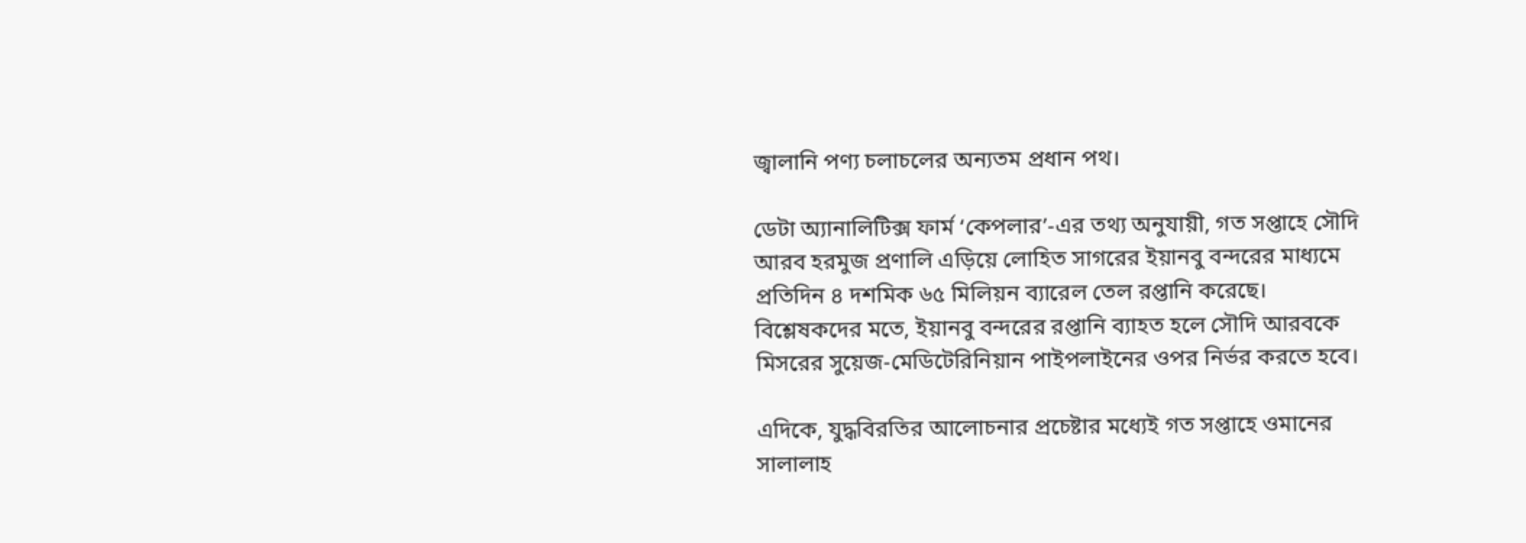জ্বালানি পণ্য চলাচলের অন্যতম প্রধান পথ।

ডেটা অ্যানালিটিক্স ফার্ম ‘কেপলার’-এর তথ্য অনুযায়ী, গত সপ্তাহে সৌদি আরব হরমুজ প্রণালি এড়িয়ে লোহিত সাগরের ইয়ানবু বন্দরের মাধ্যমে প্রতিদিন ৪ দশমিক ৬৫ মিলিয়ন ব্যারেল তেল রপ্তানি করেছে। বিশ্লেষকদের মতে, ইয়ানবু বন্দরের রপ্তানি ব্যাহত হলে সৌদি আরবকে মিসরের সুয়েজ-মেডিটেরিনিয়ান পাইপলাইনের ওপর নির্ভর করতে হবে।

এদিকে, যুদ্ধবিরতির আলোচনার প্রচেষ্টার মধ্যেই গত সপ্তাহে ওমানের সালালাহ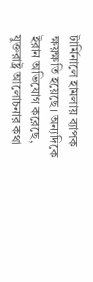টার্মিনালে হামলায় ব্যাপক ক্ষয়ক্ষতি হয়েছে। অন্যদিকে ইরান অভিযোগ করেছে, যুক্তরাষ্ট্র আলোচনার কথা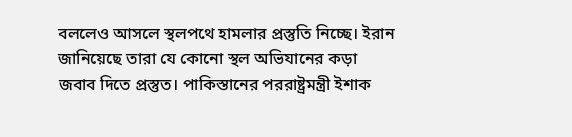বললেও আসলে স্থলপথে হামলার প্রস্তুতি নিচ্ছে। ইরান জানিয়েছে তারা যে কোনো স্থল অভিযানের কড়া জবাব দিতে প্রস্তুত। পাকিস্তানের পররাষ্ট্রমন্ত্রী ইশাক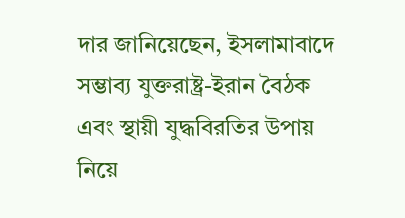দার জানিয়েছেন, ইসলামাবাদে সম্ভাব্য যুক্তরাষ্ট্র-ইরান বৈঠক এবং স্থায়ী যুদ্ধবিরতির উপায় নিয়ে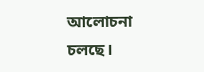আলোচনা চলছে।